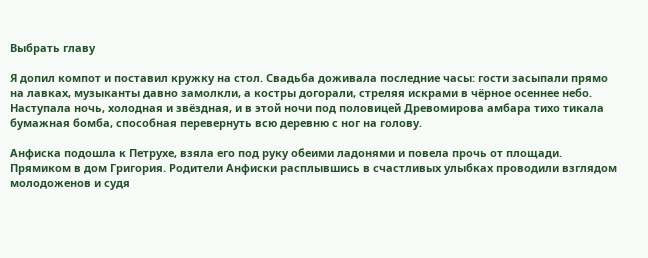Выбрать главу

Я допил компот и поставил кружку на стол. Свадьба доживала последние часы: гости засыпали прямо на лавках, музыканты давно замолкли, а костры догорали, стреляя искрами в чёрное осеннее небо. Наступала ночь, холодная и звёздная, и в этой ночи под половицей Древомирова амбара тихо тикала бумажная бомба, способная перевернуть всю деревню с ног на голову.

Анфиска подошла к Петрухе, взяла его под руку обеими ладонями и повела прочь от площади. Прямиком в дом Григория. Родители Анфиски расплывшись в счастливых улыбках проводили взглядом молодоженов и судя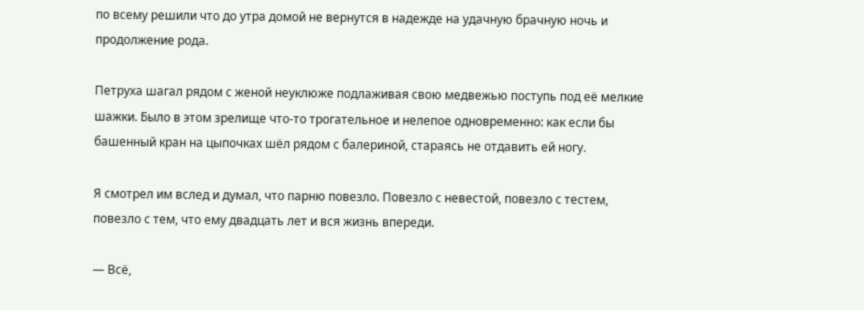по всему решили что до утра домой не вернутся в надежде на удачную брачную ночь и продолжение рода.

Петруха шагал рядом с женой неуклюже подлаживая свою медвежью поступь под её мелкие шажки. Было в этом зрелище что-то трогательное и нелепое одновременно: как если бы башенный кран на цыпочках шёл рядом с балериной, стараясь не отдавить ей ногу.

Я смотрел им вслед и думал, что парню повезло. Повезло с невестой, повезло с тестем, повезло с тем, что ему двадцать лет и вся жизнь впереди.

— Всё,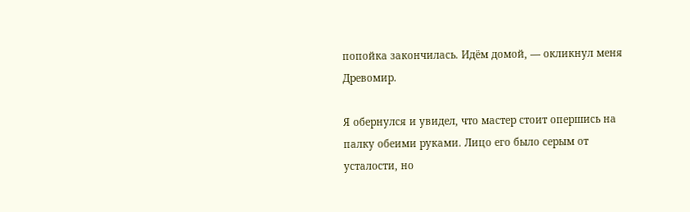попойка закончилась. Идём домой, — окликнул меня Древомир.

Я обернулся и увидел, что мастер стоит опершись на палку обеими руками. Лицо его было серым от усталости, но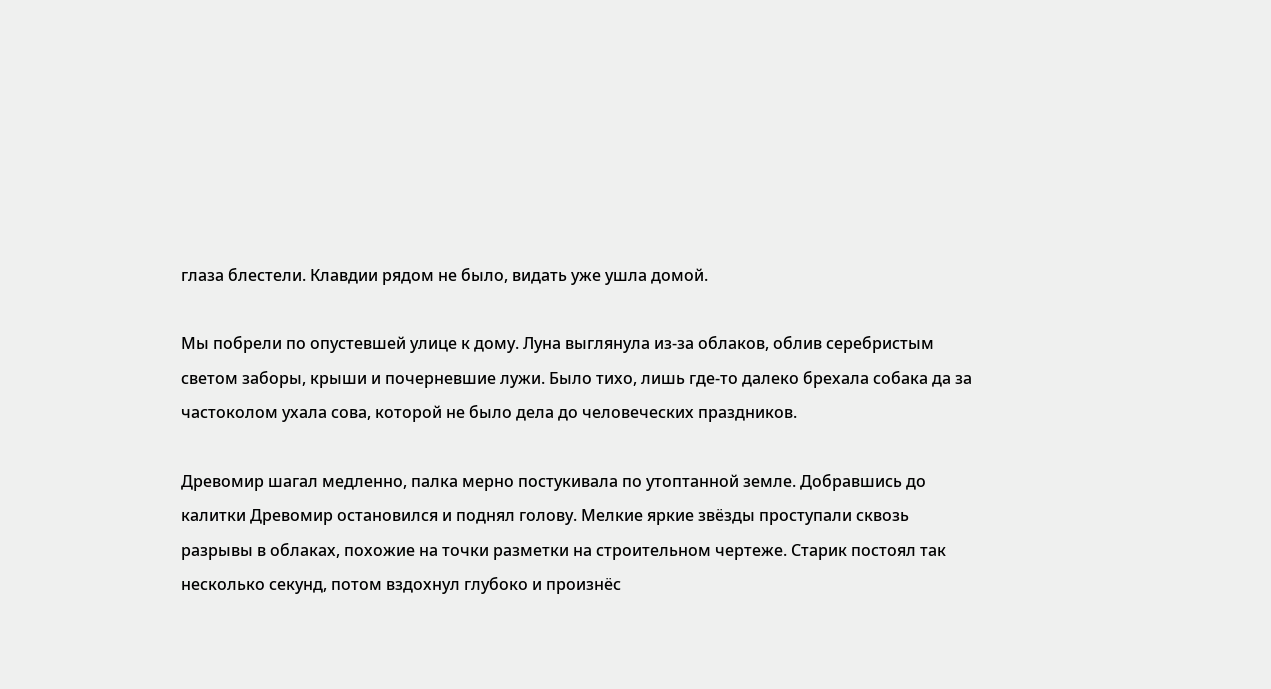глаза блестели. Клавдии рядом не было, видать уже ушла домой.

Мы побрели по опустевшей улице к дому. Луна выглянула из-за облаков, облив серебристым светом заборы, крыши и почерневшие лужи. Было тихо, лишь где-то далеко брехала собака да за частоколом ухала сова, которой не было дела до человеческих праздников.

Древомир шагал медленно, палка мерно постукивала по утоптанной земле. Добравшись до калитки Древомир остановился и поднял голову. Мелкие яркие звёзды проступали сквозь разрывы в облаках, похожие на точки разметки на строительном чертеже. Старик постоял так несколько секунд, потом вздохнул глубоко и произнёс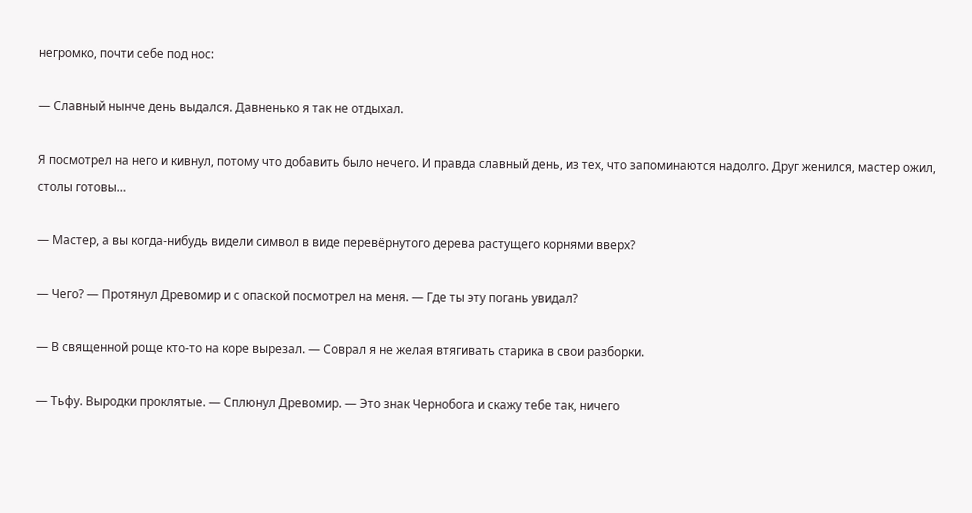негромко, почти себе под нос:

— Славный нынче день выдался. Давненько я так не отдыхал.

Я посмотрел на него и кивнул, потому что добавить было нечего. И правда славный день, из тех, что запоминаются надолго. Друг женился, мастер ожил, столы готовы…

— Мастер, а вы когда-нибудь видели символ в виде перевёрнутого дерева растущего корнями вверх?

— Чего? — Протянул Древомир и с опаской посмотрел на меня. — Где ты эту погань увидал?

— В священной роще кто-то на коре вырезал. — Соврал я не желая втягивать старика в свои разборки.

— Тьфу. Выродки проклятые. — Сплюнул Древомир. — Это знак Чернобога и скажу тебе так, ничего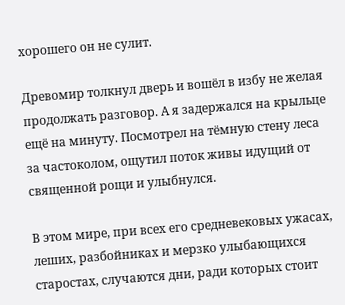хорошего он не сулит.

Древомир толкнул дверь и вошёл в избу не желая продолжать разговор. А я задержался на крыльце ещё на минуту. Посмотрел на тёмную стену леса за частоколом, ощутил поток живы идущий от священной рощи и улыбнулся.

В этом мире, при всех его средневековых ужасах, леших, разбойниках и мерзко улыбающихся старостах, случаются дни, ради которых стоит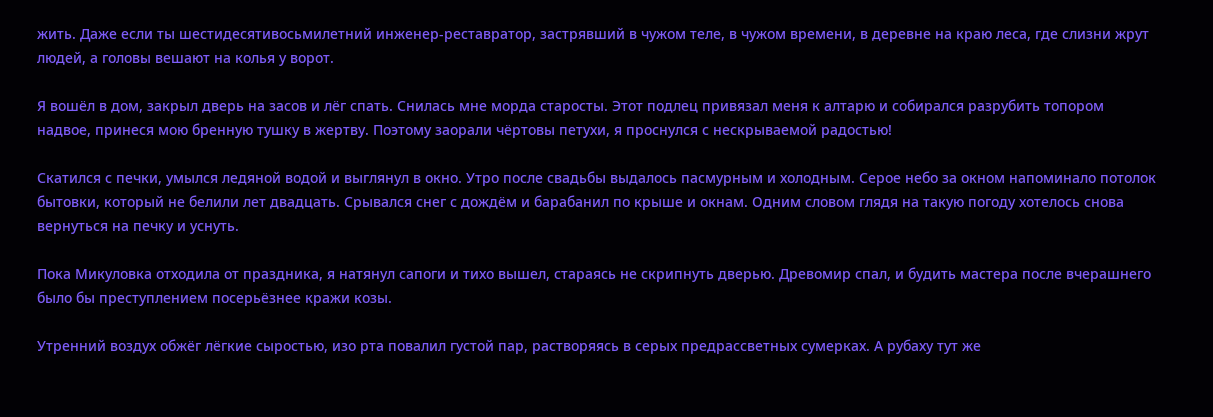жить. Даже если ты шестидесятивосьмилетний инженер-реставратор, застрявший в чужом теле, в чужом времени, в деревне на краю леса, где слизни жрут людей, а головы вешают на колья у ворот.

Я вошёл в дом, закрыл дверь на засов и лёг спать. Снилась мне морда старосты. Этот подлец привязал меня к алтарю и собирался разрубить топором надвое, принеся мою бренную тушку в жертву. Поэтому заорали чёртовы петухи, я проснулся с нескрываемой радостью!

Скатился с печки, умылся ледяной водой и выглянул в окно. Утро после свадьбы выдалось пасмурным и холодным. Серое небо за окном напоминало потолок бытовки, который не белили лет двадцать. Срывался снег с дождём и барабанил по крыше и окнам. Одним словом глядя на такую погоду хотелось снова вернуться на печку и уснуть.

Пока Микуловка отходила от праздника, я натянул сапоги и тихо вышел, стараясь не скрипнуть дверью. Древомир спал, и будить мастера после вчерашнего было бы преступлением посерьёзнее кражи козы.

Утренний воздух обжёг лёгкие сыростью, изо рта повалил густой пар, растворяясь в серых предрассветных сумерках. А рубаху тут же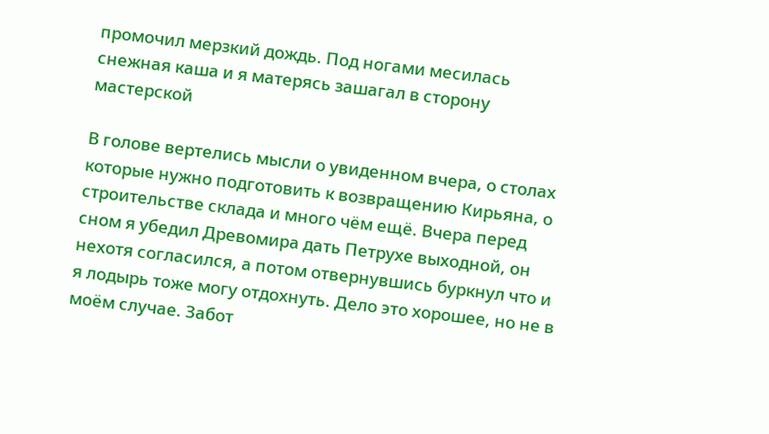промочил мерзкий дождь. Под ногами месилась снежная каша и я матерясь зашагал в сторону мастерской

В голове вертелись мысли о увиденном вчера, о столах которые нужно подготовить к возвращению Кирьяна, о строительстве склада и много чём ещё. Вчера перед сном я убедил Древомира дать Петрухе выходной, он нехотя согласился, а потом отвернувшись буркнул что и я лодырь тоже могу отдохнуть. Дело это хорошее, но не в моём случае. Забот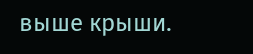выше крыши.